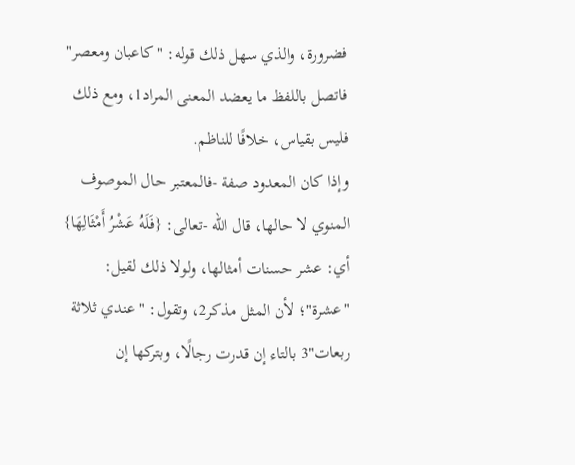فضرورة، والذي سهل ذلك قوله: "كاعبان ومعصر" فاتصل باللفظ ما يعضد المعنى المراد1، ومع ذلك فليس بقياس، خلافًا للناظم.
وإذا كان المعدود صفة -فالمعتبر حال الموصوف المنوي لا حالها، قال الله -تعالى: {فَلَهُ عَشْرُ أَمْثَالِهَا} أي: عشر حسنات أمثالها، ولولا ذلك لقيل: "عشرة"؛ لأن المثل مذكر2، وتقول: "عندي ثلاثة ربعات"3 بالتاء إن قدرت رجالًا، وبتركها إن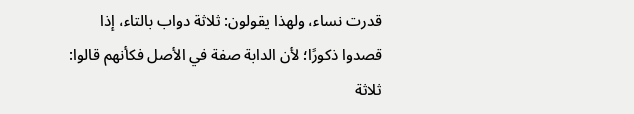قدرت نساء، ولهذا يقولون: ثلاثة دواب بالتاء، إذا قصدوا ذكورًا؛ لأن الدابة صفة في الأصل فكأنهم قالوا: ثلاثة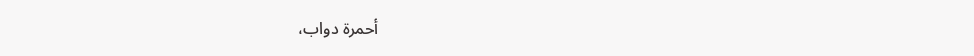أحمرة دواب،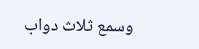وسمع ثلاث دواب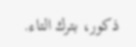ذكور، بترك التاء.